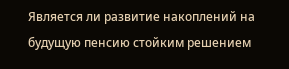Является ли развитие накоплений на будущую пенсию стойким решением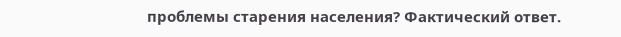проблемы старения населения? Фактический ответ.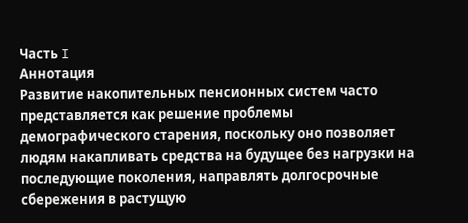Часть I
Аннотация
Развитие накопительных пенсионных систем часто представляется как решение проблемы демографического старения, поскольку оно позволяет людям накапливать средства на будущее без нагрузки на последующие поколения, направлять долгосрочные сбережения в растущую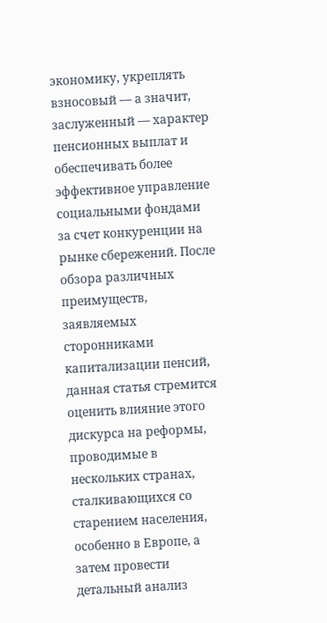экономику, укреплять взносовый — а значит, заслуженный — характер пенсионных выплат и обеспечивать более эффективное управление социальными фондами за счет конкуренции на рынке сбережений. После обзора различных преимуществ, заявляемых сторонниками капитализации пенсий, данная статья стремится оценить влияние этого дискурса на реформы, проводимые в нескольких странах, сталкивающихся со старением населения, особенно в Европе, а затем провести детальный анализ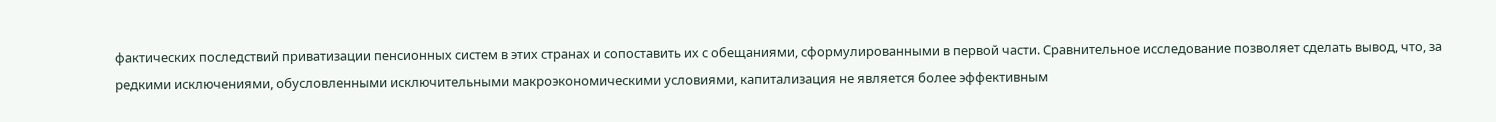фактических последствий приватизации пенсионных систем в этих странах и сопоставить их с обещаниями, сформулированными в первой части. Сравнительное исследование позволяет сделать вывод, что, за редкими исключениями, обусловленными исключительными макроэкономическими условиями, капитализация не является более эффективным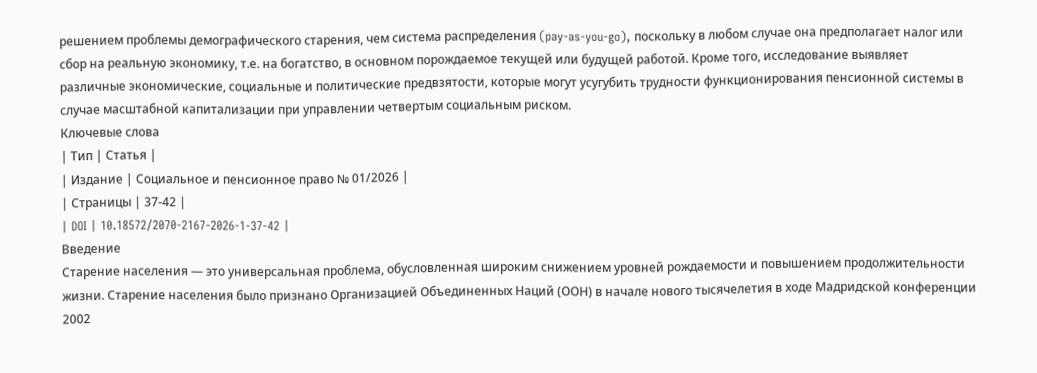решением проблемы демографического старения, чем система распределения (pay-as-you-go), поскольку в любом случае она предполагает налог или сбор на реальную экономику, т.е. на богатство, в основном порождаемое текущей или будущей работой. Кроме того, исследование выявляет различные экономические, социальные и политические предвзятости, которые могут усугубить трудности функционирования пенсионной системы в случае масштабной капитализации при управлении четвертым социальным риском.
Ключевые слова
| Тип | Статья |
| Издание | Социальное и пенсионное право № 01/2026 |
| Страницы | 37-42 |
| DOI | 10.18572/2070-2167-2026-1-37-42 |
Введение
Старение населения — это универсальная проблема, обусловленная широким снижением уровней рождаемости и повышением продолжительности жизни. Старение населения было признано Организацией Объединенных Наций (ООН) в начале нового тысячелетия в ходе Мадридской конференции 2002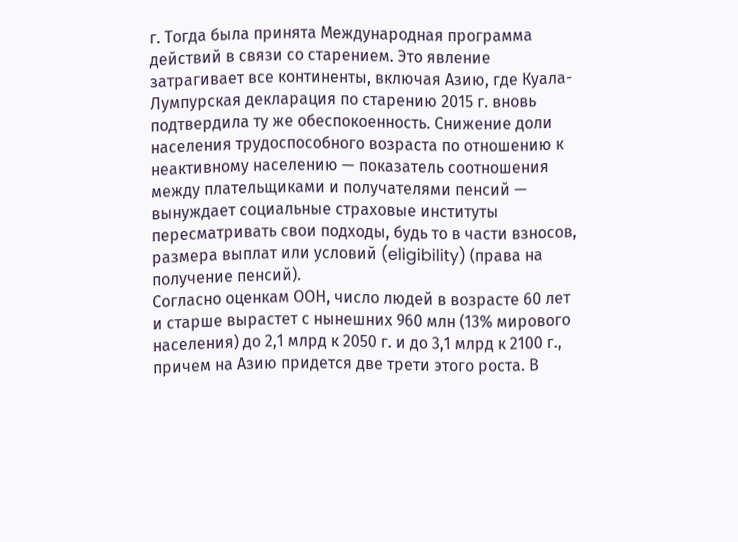г. Тогда была принята Международная программа действий в связи со старением. Это явление затрагивает все континенты, включая Азию, где Куала-Лумпурская декларация по старению 2015 г. вновь подтвердила ту же обеспокоенность. Снижение доли населения трудоспособного возраста по отношению к неактивному населению — показатель соотношения между плательщиками и получателями пенсий — вынуждает социальные страховые институты пересматривать свои подходы, будь то в части взносов, размера выплат или условий (eligibility) (права на получение пенсий).
Согласно оценкам ООН, число людей в возрасте 60 лет и старше вырастет с нынешних 960 млн (13% мирового населения) до 2,1 млрд к 2050 г. и до 3,1 млрд к 2100 г., причем на Азию придется две трети этого роста. В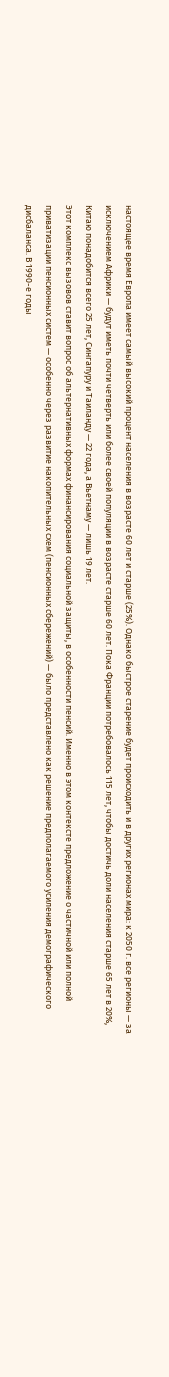настоящее время Европа имеет самый высокий процент населения в возрасте 60 лет и старше (25%). Однако быстрое старение будет происходить и в других регионах мира: к 2050 г. все регионы — за исключением Африки — будут иметь почти четверть или более своей популяции в возрасте старше 60 лет. Пока Франции потребовалось 115 лет, чтобы достичь доли населения старше 65 лет в 20%, Китаю понадобится всего 25 лет, Сингапуру и Таиланду — 22 года, а Вьетнаму — лишь 19 лет.
Этот комплекс вызовов ставит вопрос об альтернативных формах финансирования социальной защиты, в особенности пенсий. Именно в этом контексте предложение о частичной или полной приватизации пенсионных систем — особенно через развитие накопительных схем (пенсионных сбережений) — было представлено как решение предполагаемого усиления демографического дисбаланса. В 1990-е годы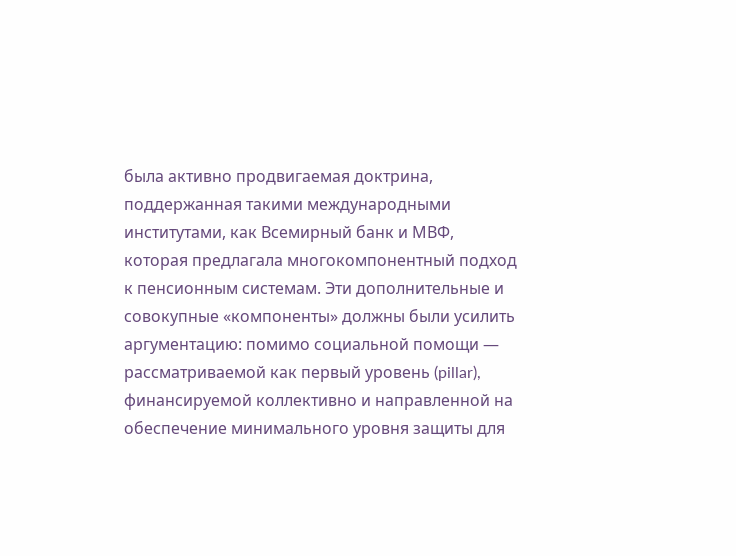была активно продвигаемая доктрина, поддержанная такими международными институтами, как Всемирный банк и МВФ, которая предлагала многокомпонентный подход к пенсионным системам. Эти дополнительные и совокупные «компоненты» должны были усилить аргументацию: помимо социальной помощи — рассматриваемой как первый уровень (pillar), финансируемой коллективно и направленной на обеспечение минимального уровня защиты для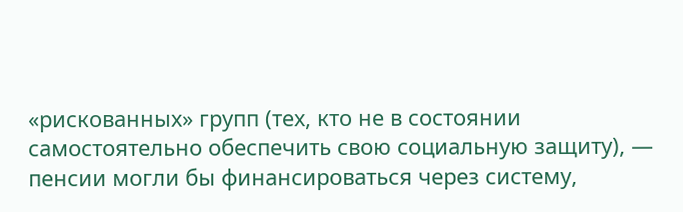«рискованных» групп (тех, кто не в состоянии самостоятельно обеспечить свою социальную защиту), — пенсии могли бы финансироваться через систему,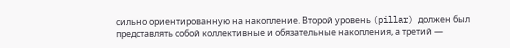сильно ориентированную на накопление. Второй уровень (pillar) должен был представлять собой коллективные и обязательные накопления, а третий —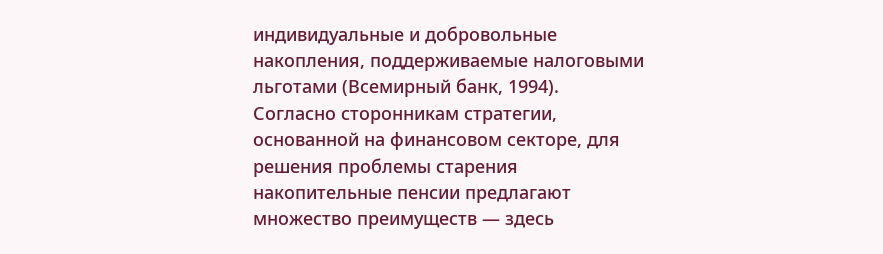индивидуальные и добровольные накопления, поддерживаемые налоговыми льготами (Всемирный банк, 1994).
Согласно сторонникам стратегии, основанной на финансовом секторе, для решения проблемы старения накопительные пенсии предлагают множество преимуществ — здесь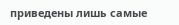приведены лишь самые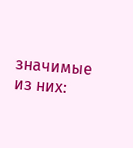значимые из них: